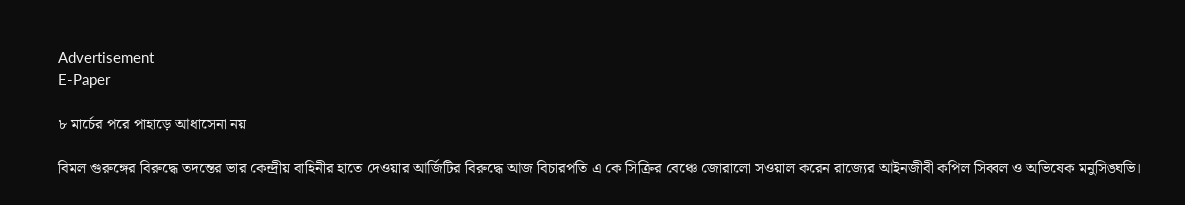Advertisement
E-Paper

৮ মার্চের পরে পাহাড়ে আধাসেনা নয়

বিমল গুরুঙ্গের বিরুদ্ধে তদন্তের ভার কেন্দ্রীয় বাহিনীর হাতে দেওয়ার আর্জিটির বিরুদ্ধে আজ বিচারপতি এ কে সিক্রির বেঞ্চে জোরালো সওয়াল করেন রাজ্যের আইনজীবী কপিল সিব্বল ও অভিষেক মনুসিঙ্ঘভি।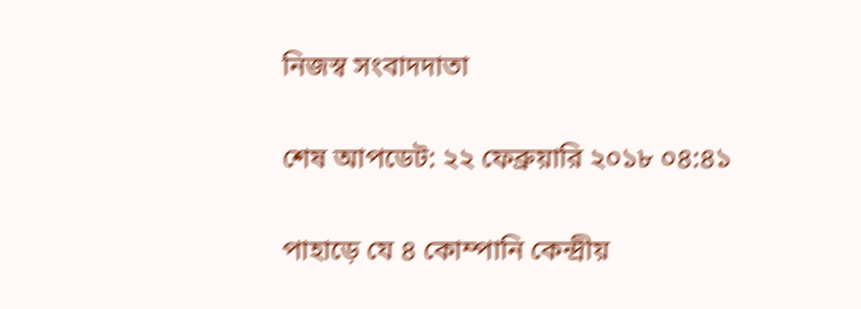নিজস্ব সংবাদদাতা

শেষ আপডেট: ২২ ফেব্রুয়ারি ২০১৮ ০৪:৪১

পাহাড়ে যে ৪ কোম্পানি কেন্দ্রীয়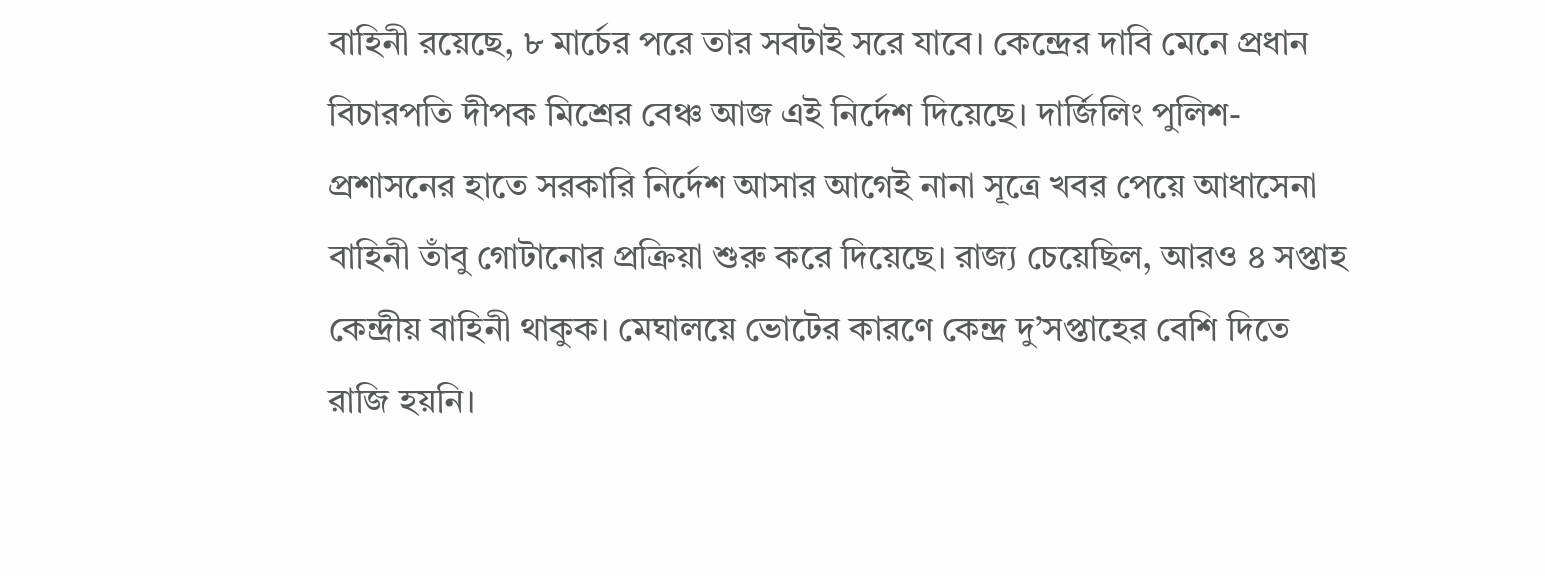বাহিনী রয়েছে, ৮ মার্চের পরে তার সবটাই সরে যাবে। কেন্দ্রের দাবি মেনে প্রধান বিচারপতি দীপক মিশ্রের বেঞ্চ আজ এই নির্দেশ দিয়েছে। দার্জিলিং পুলিশ-প্রশাসনের হাতে সরকারি নির্দেশ আসার আগেই নানা সূত্রে খবর পেয়ে আধাসেনা বাহিনী তাঁবু গোটানোর প্রক্রিয়া শুরু করে দিয়েছে। রাজ্য চেয়েছিল, আরও ৪ সপ্তাহ কেন্দ্রীয় বাহিনী থাকুক। মেঘালয়ে ভোটের কারণে কেন্দ্র দু’সপ্তাহের বেশি দিতে রাজি হয়নি।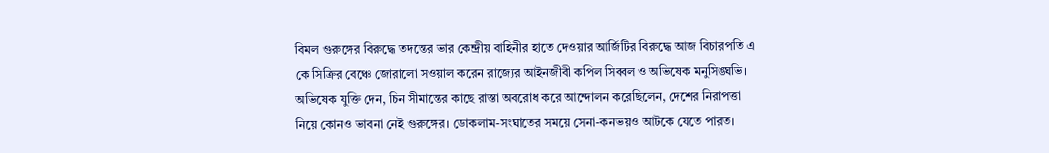বিমল গুরুঙ্গের বিরুদ্ধে তদন্তের ভার কেন্দ্রীয় বাহিনীর হাতে দেওয়ার আর্জিটির বিরুদ্ধে আজ বিচারপতি এ কে সিক্রির বেঞ্চে জোরালো সওয়াল করেন রাজ্যের আইনজীবী কপিল সিব্বল ও অভিষেক মনুসিঙ্ঘভি। অভিষেক যুক্তি দেন, চিন সীমান্তের কাছে রাস্তা অবরোধ করে আন্দোলন করেছিলেন, দেশের নিরাপত্তা নিয়ে কোনও ভাবনা নেই গুরুঙ্গের। ডোকলাম-সংঘাতের সময়ে সেনা-কনভয়ও আটকে যেতে পারত।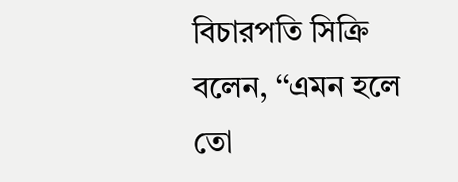বিচারপতি সিক্রি বলেন, ‘‘এমন হলে তো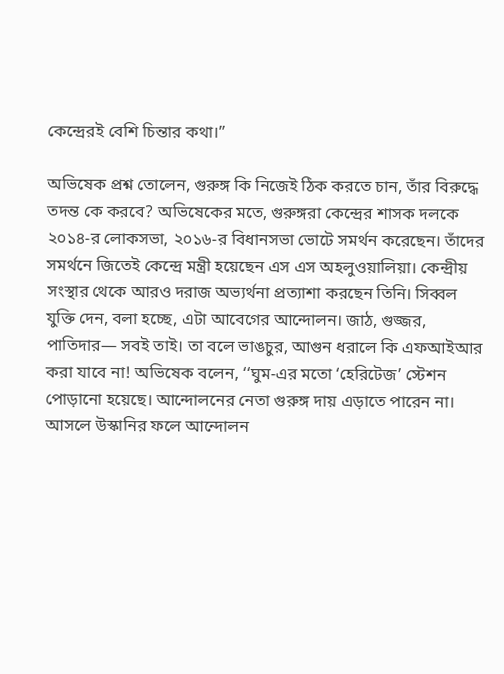কেন্দ্রেরই বেশি চিন্তার কথা।’’

অভিষেক প্রশ্ন তোলেন, গুরুঙ্গ কি নিজেই ঠিক করতে চান, তাঁর বিরুদ্ধে তদন্ত কে করবে? অভিষেকের মতে, গুরুঙ্গরা কেন্দ্রের শাসক দলকে ২০১৪-র লোকসভা, ২০১৬-র বিধানসভা ভোটে সমর্থন করেছেন। তাঁদের সমর্থনে জিতেই কেন্দ্রে মন্ত্রী হয়েছেন এস এস অহলুওয়ালিয়া। কেন্দ্রীয় সংস্থার থেকে আরও দরাজ অভ্যর্থনা প্রত্যাশা করছেন তিনি। সিব্বল যুক্তি দেন, বলা হচ্ছে, এটা আবেগের আন্দোলন। জাঠ, গুজ্জর, পাতিদার— সবই তাই। তা বলে ভাঙচুর, আগুন ধরালে কি এফআইআর করা যাবে না! অভিষেক বলেন, ‘‘ঘুম-এর মতো ‘হেরিটেজ’ স্টেশন পোড়ানো হয়েছে। আন্দোলনের নেতা গুরুঙ্গ দায় এড়াতে পারেন না। আসলে উস্কানির ফলে আন্দোলন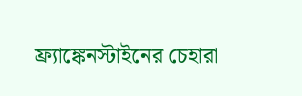ফ্র্যাঙ্কেনস্টাইনের চেহারা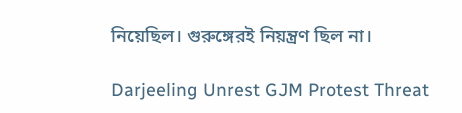নিয়েছিল। গুরুঙ্গেরই নিয়ন্ত্রণ ছিল না।

Darjeeling Unrest GJM Protest Threat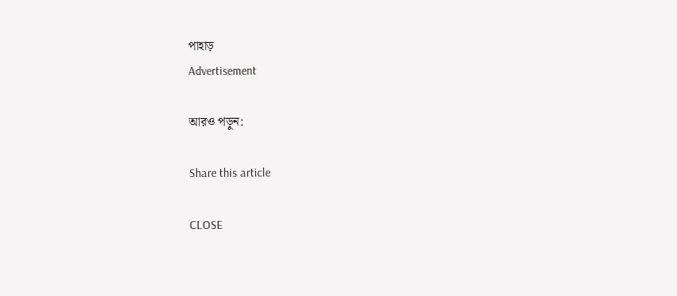পাহাড়
Advertisement

আরও পড়ুন:

Share this article

CLOSE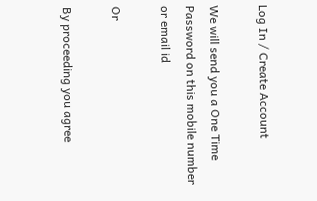Log In / Create Account

We will send you a One Time Password on this mobile number or email id

Or

By proceeding you agree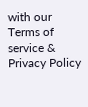with our Terms of service & Privacy Policy